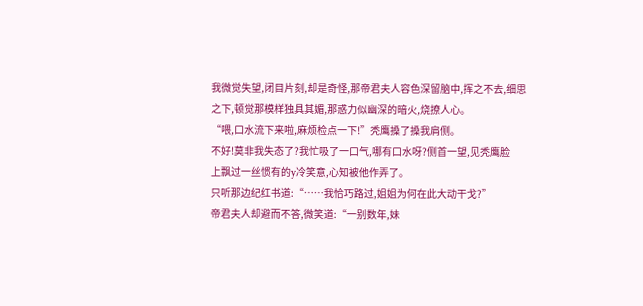我微觉失望,闭目片刻,却是奇怪,那帝君夫人容色深留脑中,挥之不去,细思
之下,顿觉那模样独具其媚,那惑力似幽深的暗火,烧撩人心。
“喂,口水流下来啦,麻烦检点一下!”秃鹰搡了搡我肩侧。
不好!莫非我失态了?我忙吸了一口气,哪有口水呀?侧首一望,见秃鹰脸
上飘过一丝惯有的y冷笑意,心知被他作弄了。
只听那边纪红书道:“……我恰巧路过,姐姐为何在此大动干戈?”
帝君夫人却避而不答,微笑道:“一别数年,妹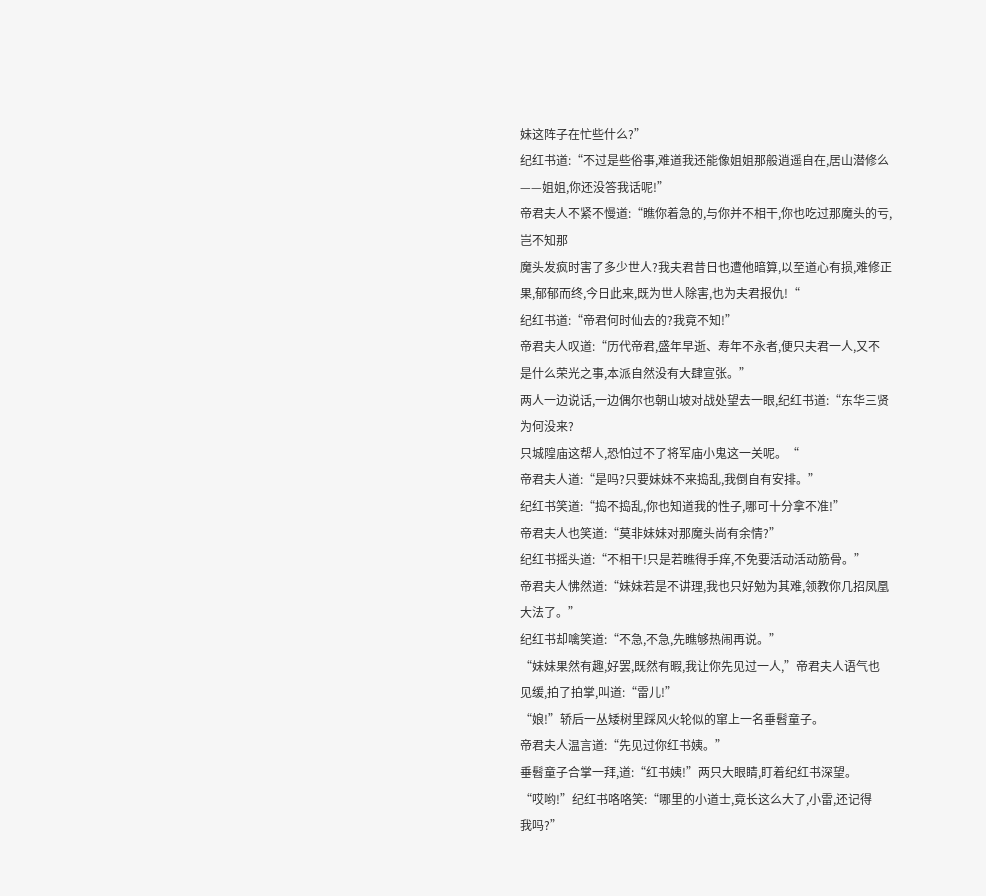妹这阵子在忙些什么?”
纪红书道:“不过是些俗事,难道我还能像姐姐那般逍遥自在,居山潜修么
——姐姐,你还没答我话呢!”
帝君夫人不紧不慢道:“瞧你着急的,与你并不相干,你也吃过那魔头的亏,
岂不知那
魔头发疯时害了多少世人?我夫君昔日也遭他暗算,以至道心有损,难修正
果,郁郁而终,今日此来,既为世人除害,也为夫君报仇!“
纪红书道:“帝君何时仙去的?我竟不知!”
帝君夫人叹道:“历代帝君,盛年早逝、寿年不永者,便只夫君一人,又不
是什么荣光之事,本派自然没有大肆宣张。”
两人一边说话,一边偶尔也朝山坡对战处望去一眼,纪红书道:“东华三贤
为何没来?
只城隍庙这帮人,恐怕过不了将军庙小鬼这一关呢。“
帝君夫人道:“是吗?只要妹妹不来捣乱,我倒自有安排。”
纪红书笑道:“捣不捣乱,你也知道我的性子,哪可十分拿不准!”
帝君夫人也笑道:“莫非妹妹对那魔头尚有余情?”
纪红书摇头道:“不相干!只是若瞧得手痒,不免要活动活动筋骨。”
帝君夫人怫然道:“妹妹若是不讲理,我也只好勉为其难,领教你几招凤凰
大法了。”
纪红书却噙笑道:“不急,不急,先瞧够热闹再说。”
“妹妹果然有趣,好罢,既然有暇,我让你先见过一人,”帝君夫人语气也
见缓,拍了拍掌,叫道:“雷儿!”
“娘!”轿后一丛矮树里踩风火轮似的窜上一名垂髫童子。
帝君夫人温言道:“先见过你红书姨。”
垂髫童子合掌一拜,道:“红书姨!”两只大眼睛,盯着纪红书深望。
“哎哟!”纪红书咯咯笑:“哪里的小道士,竟长这么大了,小雷,还记得
我吗?”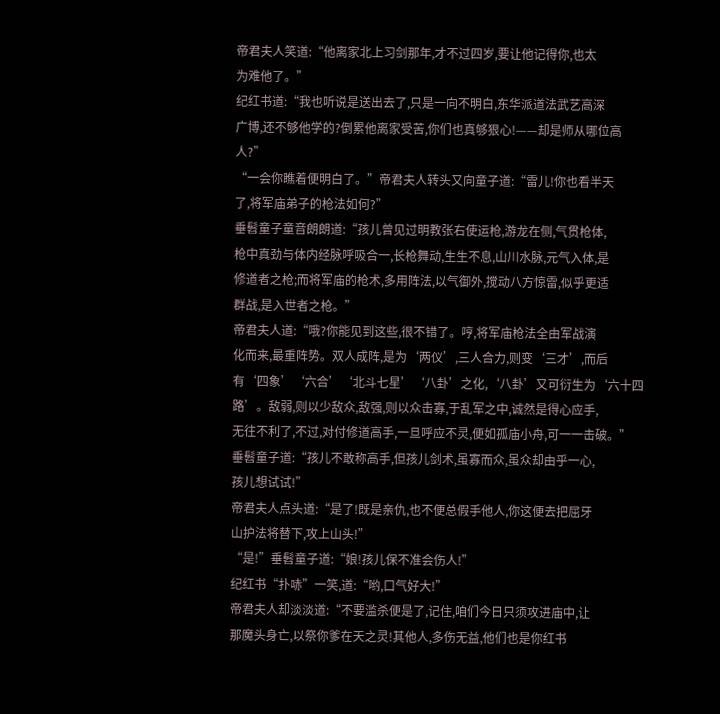帝君夫人笑道:“他离家北上习剑那年,才不过四岁,要让他记得你,也太
为难他了。”
纪红书道:“我也听说是送出去了,只是一向不明白,东华派道法武艺高深
广博,还不够他学的?倒累他离家受苦,你们也真够狠心!——却是师从哪位高
人?”
“一会你瞧着便明白了。”帝君夫人转头又向童子道:“雷儿!你也看半天
了,将军庙弟子的枪法如何?”
垂髫童子童音朗朗道:“孩儿曾见过明教张右使运枪,游龙在侧,气贯枪体,
枪中真劲与体内经脉呼吸合一,长枪舞动,生生不息,山川水脉,元气入体,是
修道者之枪;而将军庙的枪术,多用阵法,以气御外,搅动八方惊雷,似乎更适
群战,是入世者之枪。”
帝君夫人道:“哦?你能见到这些,很不错了。哼,将军庙枪法全由军战演
化而来,最重阵势。双人成阵,是为‘两仪’,三人合力,则变‘三才’,而后
有‘四象’‘六合’‘北斗七星’‘八卦’之化,‘八卦’又可衍生为‘六十四
路’。敌弱,则以少敌众,敌强,则以众击寡,于乱军之中,诚然是得心应手,
无往不利了,不过,对付修道高手,一旦呼应不灵,便如孤庙小舟,可一一击破。”
垂髫童子道:“孩儿不敢称高手,但孩儿剑术,虽寡而众,虽众却由乎一心,
孩儿想试试!”
帝君夫人点头道:“是了!既是亲仇,也不便总假手他人,你这便去把屈牙
山护法将替下,攻上山头!”
“是!”垂髫童子道:“娘!孩儿保不准会伤人!”
纪红书“扑哧”一笑,道:“哟,口气好大!”
帝君夫人却淡淡道:“不要滥杀便是了,记住,咱们今日只须攻进庙中,让
那魔头身亡,以祭你爹在天之灵!其他人,多伤无益,他们也是你红书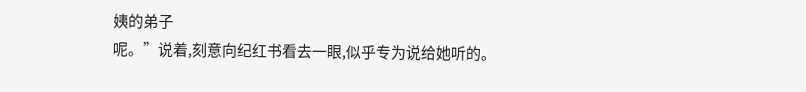姨的弟子
呢。”说着,刻意向纪红书看去一眼,似乎专为说给她听的。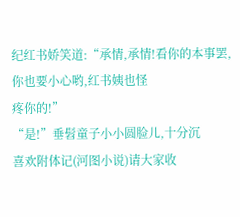纪红书娇笑道:“承情,承情!看你的本事罢,你也要小心哟,红书姨也怪
疼你的!”
“是!”垂髫童子小小圆脸儿,十分沉
喜欢附体记(河图小说)请大家收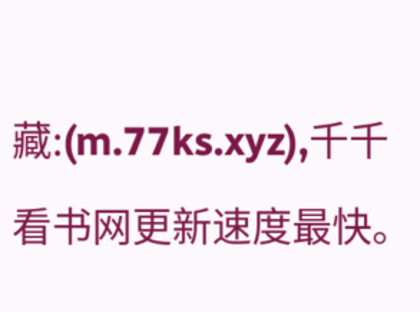藏:(m.77ks.xyz),千千看书网更新速度最快。